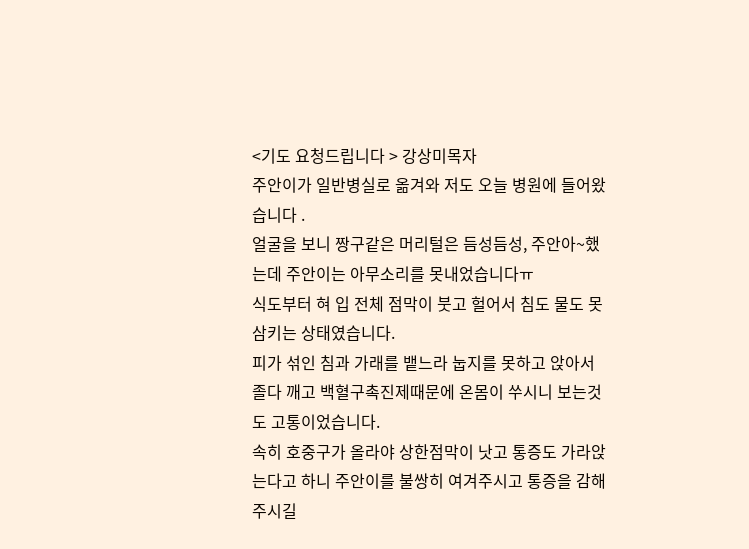<기도 요청드립니다 > 강상미목자
주안이가 일반병실로 옮겨와 저도 오늘 병원에 들어왔습니다 .
얼굴을 보니 짱구같은 머리털은 듬성듬성, 주안아~했는데 주안이는 아무소리를 못내었습니다ㅠ
식도부터 혀 입 전체 점막이 붓고 헐어서 침도 물도 못삼키는 상태였습니다.
피가 섞인 침과 가래를 뱉느라 눕지를 못하고 앉아서 졸다 깨고 백혈구촉진제때문에 온몸이 쑤시니 보는것도 고통이었습니다.
속히 호중구가 올라야 상한점막이 낫고 통증도 가라앉는다고 하니 주안이를 불쌍히 여겨주시고 통증을 감해주시길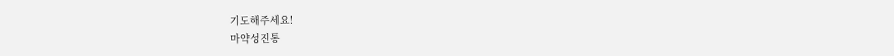기도해주세요!
마약성진통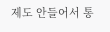제도 안들어서 통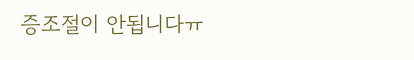증조절이 안됩니다ㅠ